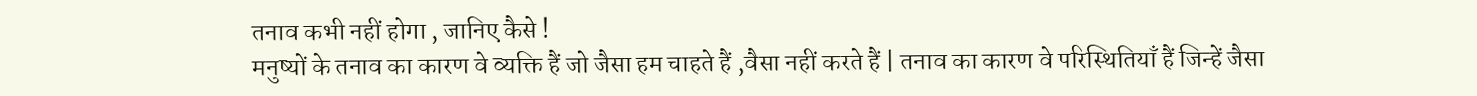तनाव कभी नहीं होगा , जानिए कैसे !
मनुष्यों के तनाव का कारण वे व्यक्ति हैं जो जैसा हम चाहते हैं ,वैसा नहीं करते हैं | तनाव का कारण वे परिस्थितियाँ हैं जिन्हें जैसा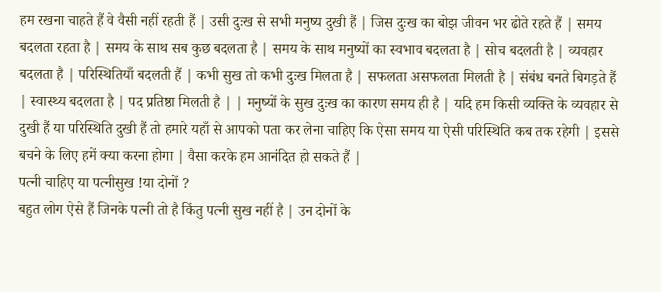हम रखना चाहते हैं वे वैसी नहीं रहती हैं | उसी दुःख से सभी मनुष्य दुखी हैं | जिस दुःख का बोझ जीवन भर ढोते रहते हैं | समय बदलता रहता है | समय के साथ सब कुछ बदलता है | समय के साथ मनुष्यों का स्वभाव बदलता है | सोच बदलती है | व्यवहार बदलता है | परिस्थितियाँ बदलती हैं | कभी सुख तो कभी दुःख मिलता है | सफलता असफलता मिलती है | संबंध बनते बिगड़ते हैं | स्वास्थ्य बदलता है | पद प्रतिष्ठा मिलती है | | मनुष्यों के सुख दुःख का कारण समय ही है | यदि हम किसी व्यक्ति के व्यवहार से दुखी हैं या परिस्थिति दुखी हैं तो हमारे यहाँ से आपको पता कर लेना चाहिए कि ऐसा समय या ऐसी परिस्थिति कब तक रहेगी | इससे बचने के लिए हमें क्या करना होगा | वैसा करके हम आनंदित हो सकते हैं |
पत्नी चाहिए या पत्नीसुख !या दोनों ?
बहुत लोग ऐसे हैं जिनके पत्नी तो है किंतु पत्नी सुख नहीं है | उन दोनों के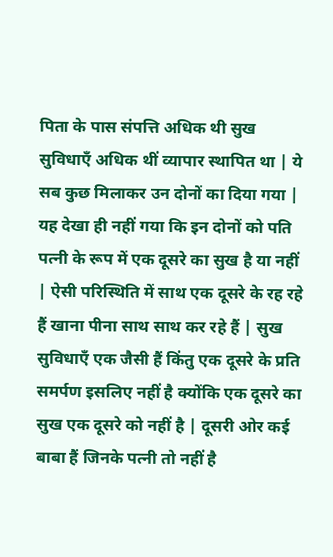पिता के पास संपत्ति अधिक थी सुख सुविधाएँ अधिक थीं व्यापार स्थापित था | ये सब कुछ मिलाकर उन दोनों का दिया गया | यह देखा ही नहीं गया कि इन दोनों को पति पत्नी के रूप में एक दूसरे का सुख है या नहीं | ऐसी परिस्थिति में साथ एक दूसरे के रह रहे हैं खाना पीना साथ साथ कर रहे हैं | सुख सुविधाएँ एक जैसी हैं किंतु एक दूसरे के प्रति समर्पण इसलिए नहीं है क्योंकि एक दूसरे का सुख एक दूसरे को नहीं है | दूसरी ओर कई बाबा हैं जिनके पत्नी तो नहीं है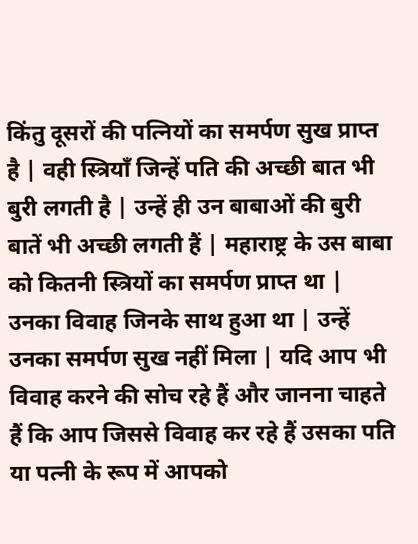किंतु दूसरों की पत्नियों का समर्पण सुख प्राप्त है | वही स्त्रियाँ जिन्हें पति की अच्छी बात भी बुरी लगती है | उन्हें ही उन बाबाओं की बुरी बातें भी अच्छी लगती हैं | महाराष्ट्र के उस बाबा को कितनी स्त्रियों का समर्पण प्राप्त था | उनका विवाह जिनके साथ हुआ था | उन्हें उनका समर्पण सुख नहीं मिला | यदि आप भी विवाह करने की सोच रहे हैं और जानना चाहते हैं कि आप जिससे विवाह कर रहे हैं उसका पति या पत्नी के रूप में आपको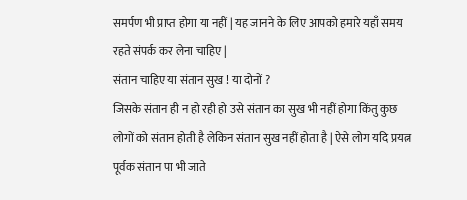समर्पण भी प्राप्त होगा या नहीं | यह जानने के लिए आपको हमारे यहाँ समय रहते संपर्क कर लेना चाहिए |
संतान चाहिए या संतान सुख ! या दोनों ?
जिसके संतान ही न हो रही हो उसे संतान का सुख भी नहीं होगा किंतु कुछ लोगों को संतान होती है लेकिन संतान सुख नहीं होता है | ऐसे लोग यदि प्रयत्न पूर्वक संतान पा भी जाते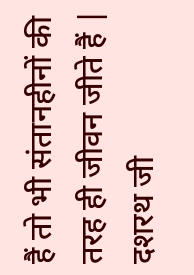हैं तो भी संतानहीनों की तरह ही जीवन जीते हैं | दशरथ जी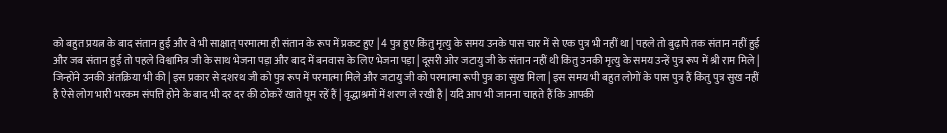को बहुत प्रयत्न के बाद संतान हुई और वे भी साक्षात् परमात्मा ही संतान के रूप में प्रकट हुए | 4 पुत्र हुए किंतु मृत्यु के समय उनके पास चार में से एक पुत्र भी नहीं था | पहले तो बुढ़ापे तक संतान नहीं हुई और जब संतान हुई तो पहले विश्वामित्र जी के साथ भेजना पड़ा और बाद में बनवास के लिए भेजना पड़ा | दूसरी ओर जटायु जी के संतान नहीं थी किंतु उनकी मृत्यु के समय उन्हें पुत्र रूप में श्री राम मिले | जिन्होंने उनकी अंतक्रिया भी की | इस प्रकार से दशरथ जी को पुत्र रूप में परमात्मा मिले और जटायु जी को परमात्मा रूपी पुत्र का सुख मिला | इस समय भी बहुत लोगों के पास पुत्र हैं किंतु पुत्र सुख नहीं है ऐसे लोग भारी भरकम संपत्ति होने के बाद भी दर दर की ठोकरें खाते घूम रहें हैं | वृद्धाश्रमों में शरण ले रखी है | यदि आप भी जानना चाहते हैं कि आपकी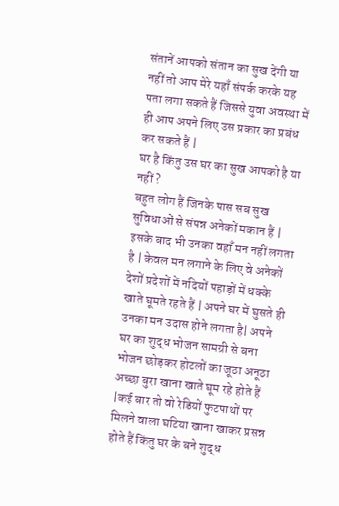संतानें आपको संतान का सुख देंगी या नहीं तो आप मेरे यहाँ संपर्क करके यह पता लगा सकते हैं जिससे युवा अवस्था में ही आप अपने लिए उस प्रकार का प्रबंध कर सकते हैं |
घर है किंतु उस घर का सुख आपको है या नहीं ?
बहुत लोग हैं जिनके पास सब सुख सुविधाओं से संपन्न अनेकों मकान हैं | इसके बाद भी उनका वहाँ मन नहीं लगता है | केवल मन लगाने के लिए वे अनेकों देशों प्रदेशों में नदियों पहाड़ों में धक्के खाते घूमते रहते हैं | अपने घर में घुसते ही उनका मन उदास होने लगता है| अपने घर का शुद्ध भोजन सामग्री से बना भोजन छोड़कर होटलों का जूठा अनूठा अच्छा बुरा खाना खाते घूम रहे होते हैं |कई बार तो वो रेडियों फुटपाथों पर मिलने वाला घटिया खाना खाकर प्रसन्न होते हैं किंतु घर के बने शुद्ध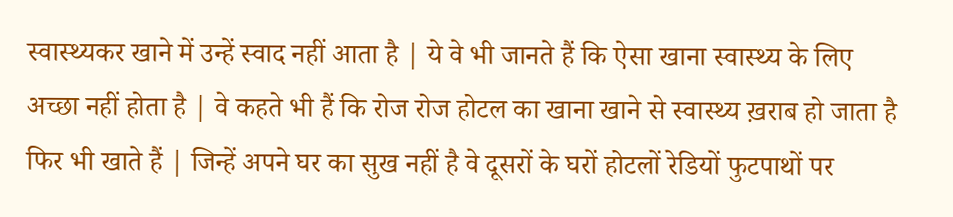स्वास्थ्यकर खाने में उन्हें स्वाद नहीं आता है | ये वे भी जानते हैं कि ऐसा खाना स्वास्थ्य के लिए अच्छा नहीं होता है | वे कहते भी हैं कि रोज रोज होटल का खाना खाने से स्वास्थ्य ख़राब हो जाता है फिर भी खाते हैं | जिन्हें अपने घर का सुख नहीं है वे दूसरों के घरों होटलों रेडियों फुटपाथों पर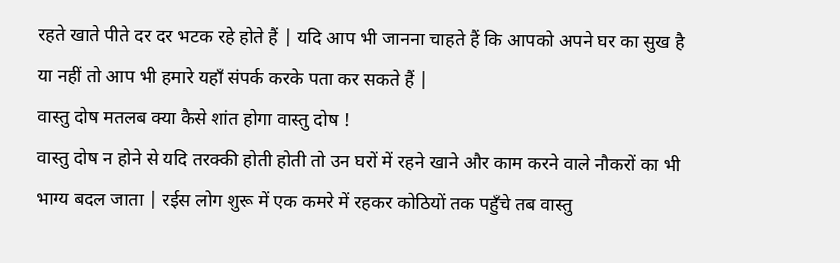रहते खाते पीते दर दर भटक रहे होते हैं | यदि आप भी जानना चाहते हैं कि आपको अपने घर का सुख है या नहीं तो आप भी हमारे यहाँ संपर्क करके पता कर सकते हैं |
वास्तु दोष मतलब क्या कैसे शांत होगा वास्तु दोष !
वास्तु दोष न होने से यदि तरक्की होती होती तो उन घरों में रहने खाने और काम करने वाले नौकरों का भी भाग्य बदल जाता | रईस लोग शुरू में एक कमरे में रहकर कोठियों तक पहुँचे तब वास्तु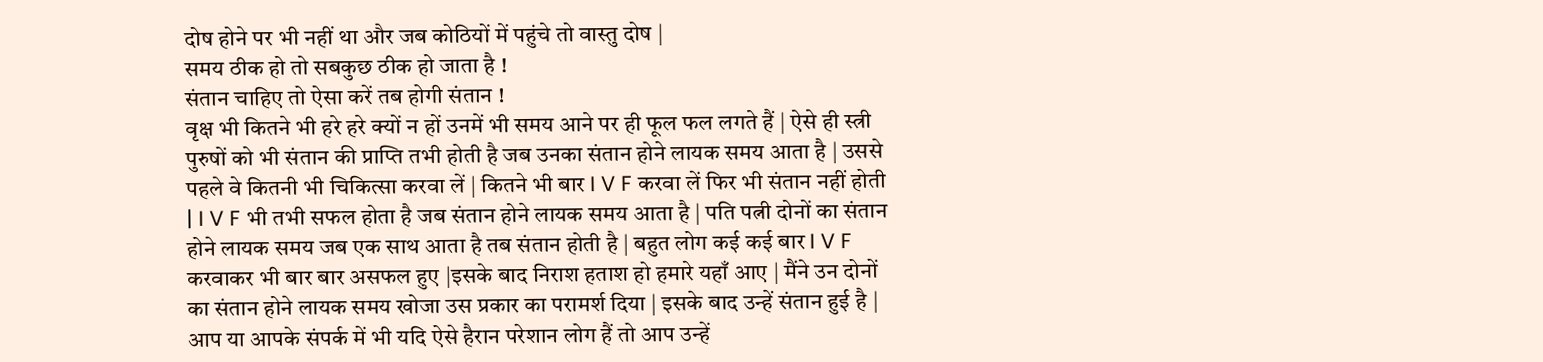दोष होने पर भी नहीं था और जब कोठियों में पहुंचे तो वास्तु दोष |
समय ठीक हो तो सबकुछ ठीक हो जाता है !
संतान चाहिए तो ऐसा करें तब होगी संतान !
वृक्ष भी कितने भी हरे हरे क्यों न हों उनमें भी समय आने पर ही फूल फल लगते हैं | ऐसे ही स्त्री पुरुषों को भी संतान की प्राप्ति तभी होती है जब उनका संतान होने लायक समय आता है | उससे पहले वे कितनी भी चिकित्सा करवा लें | कितने भी बार I V F करवा लें फिर भी संतान नहीं होती | I V F भी तभी सफल होता है जब संतान होने लायक समय आता है | पति पत्नी दोनों का संतान होने लायक समय जब एक साथ आता है तब संतान होती है | बहुत लोग कई कई बार I V F करवाकर भी बार बार असफल हुए |इसके बाद निराश हताश हो हमारे यहाँ आए | मैंने उन दोनों का संतान होने लायक समय खोजा उस प्रकार का परामर्श दिया | इसके बाद उन्हें संतान हुई है | आप या आपके संपर्क में भी यदि ऐसे हैरान परेशान लोग हैं तो आप उन्हें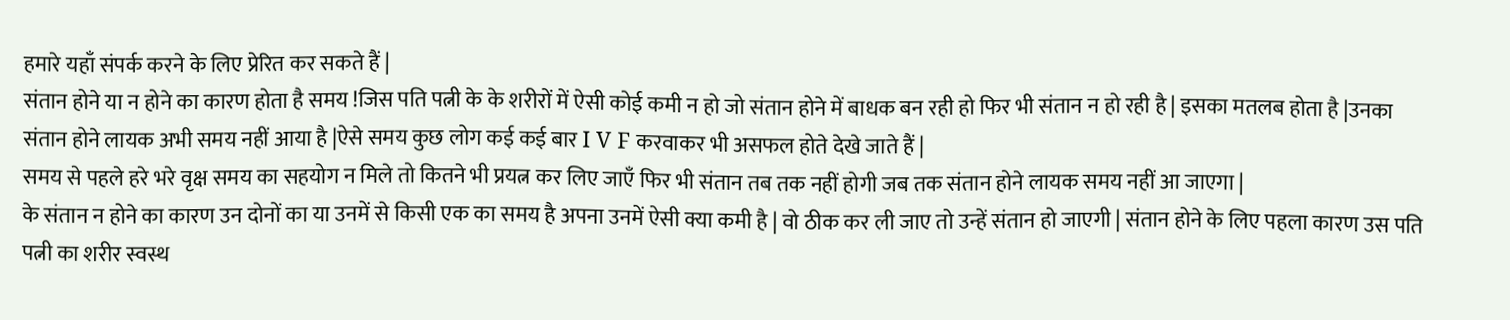हमारे यहाँ संपर्क करने के लिए प्रेरित कर सकते हैं |
संतान होने या न होने का कारण होता है समय !जिस पति पत्नी के के शरीरों में ऐसी कोई कमी न हो जो संतान होने में बाधक बन रही हो फिर भी संतान न हो रही है | इसका मतलब होता है |उनका संतान होने लायक अभी समय नहीं आया है |ऐसे समय कुछ लोग कई कई बार I V F करवाकर भी असफल होते देखे जाते हैं |
समय से पहले हरे भरे वृक्ष समय का सहयोग न मिले तो कितने भी प्रयत्न कर लिए जाएँ फिर भी संतान तब तक नहीं होगी जब तक संतान होने लायक समय नहीं आ जाएगा |
के संतान न होने का कारण उन दोनों का या उनमें से किसी एक का समय है अपना उनमें ऐसी क्या कमी है | वो ठीक कर ली जाए तो उन्हें संतान हो जाएगी | संतान होने के लिए पहला कारण उस पति पत्नी का शरीर स्वस्थ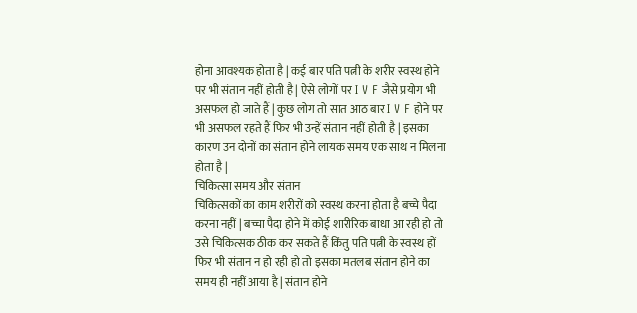होना आवश्यक होता है | कई बार पति पत्नी के शरीर स्वस्थ होने पर भी संतान नहीं होती है | ऐसे लोगों पर I V F जैसे प्रयोग भी असफल हो जाते हैं | कुछ लोग तो सात आठ बार I V F होने पर भी असफल रहते हैं फिर भी उन्हें संतान नहीं होती है | इसका कारण उन दोनों का संतान होने लायक समय एक साथ न मिलना होता है |
चिकित्सा समय और संतान
चिकित्सकों का काम शरीरों को स्वस्थ करना होता है बच्चे पैदा करना नहीं | बच्चा पैदा होने में कोई शारीरिक बाधा आ रही हो तो उसे चिकित्सक ठीक कर सकते हैं किंतु पति पत्नी के स्वस्थ हों फिर भी संतान न हो रही हो तो इसका मतलब संतान होने का समय ही नहीं आया है | संतान होने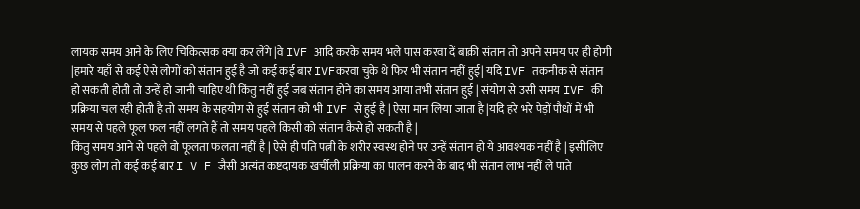लायक समय आने के लिए चिकित्सक क्या कर लेंगे |वे IVF आदि करके समय भले पास करवा दें बाक़ी संतान तो अपने समय पर ही होगी |हमारे यहाँ से कई ऐसे लोगों को संतान हुई है जो कई कई बार IVFकरवा चुके थे फिर भी संतान नहीं हुई| यदि IVF तकनीक से संतान हो सकती होती तो उन्हें हो जानी चाहिए थी किंतु नहीं हुई जब संतान होने का समय आया तभी संतान हुई | संयोग से उसी समय IVF की प्रक्रिया चल रही होती है तो समय के सहयोग से हुई संतान को भी IVF से हुई है | ऐसा मान लिया जाता है |यदि हरे भरे पेड़ों पौधों में भी समय से पहले फूल फल नहीं लगते हैं तो समय पहले किसी को संतान कैसे हो सकती है |
किंतु समय आने से पहले वो फूलता फलता नहीं है | ऐसे ही पति पत्नी के शरीर स्वस्थ होने पर उन्हें संतान हो ये आवश्यक नहीं है | इसीलिए कुछ लोग तो कई कई बार I V F जैसी अत्यंत कष्टदायक खर्चीली प्रक्रिया का पालन करने के बाद भी संतान लाभ नहीं ले पाते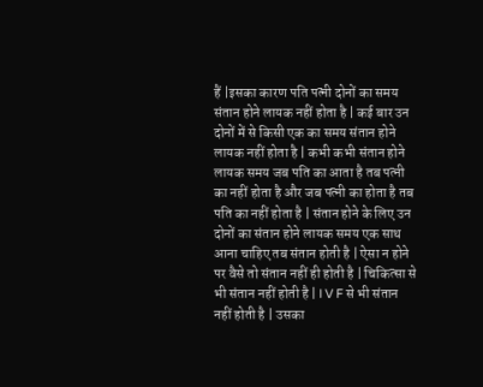हैं |इसका कारण पति पत्नी दोनों का समय संतान होने लायक नहीं होता है | कई बार उन दोनों में से किसी एक का समय संतान होने लायक नहीं होता है | कभी कभी संतान होने लायक समय जब पति का आता है तब पत्नी का नहीं होता है और जब पत्नी का होता है तब पति का नहीं होता है | संतान होने के लिए उन दोनों का संतान होने लायक समय एक साथ आना चाहिए तब संतान होती है | ऐसा न होने पर वैसे तो संतान नहीं ही होती है | चिकित्सा से भी संतान नहीं होती है | I V F से भी संतान नहीं होती है | उसका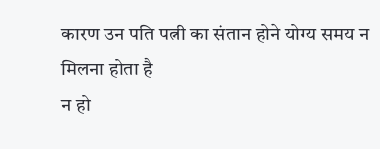कारण उन पति पत्नी का संतान होने योग्य समय न मिलना होता है
न हो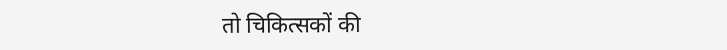तो चिकित्सकों की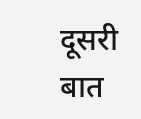दूसरी बात